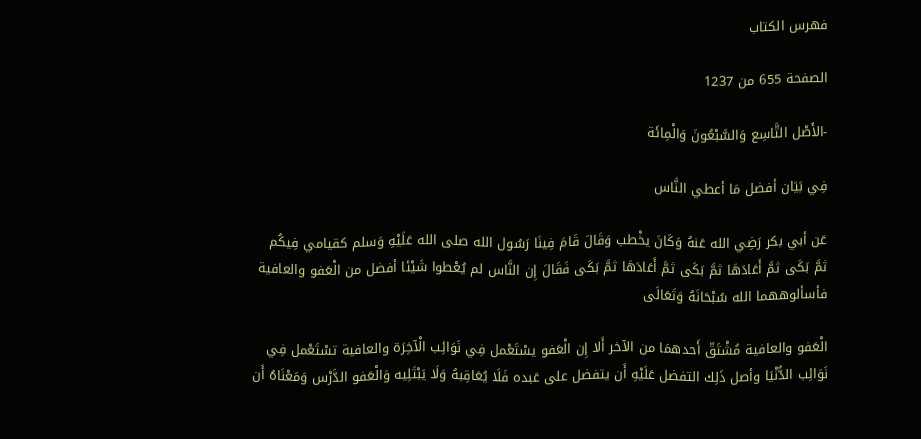فهرس الكتاب

الصفحة 655 من 1237

-الأَصْل التَّاسِع وَالسَّبْعُونَ وَالْمِائَة

فِي بَيَان أفضل مَا أعطي النَّاس

عَن أبي بكر رَضِي الله عَنهُ وَكَانَ يخْطب وَقَالَ قَامَ فِينَا رَسُول الله صلى الله عَلَيْهِ وَسلم كقيامي فِيكُم ثمَّ بَكَى ثمَّ أَعَادَهَا ثمَّ بَكَى ثمَّ أَعَادَهَا ثمَّ بَكَى فَقَالَ إِن النَّاس لم يُعْطوا شَيْئا أفضل من الْعَفو والعافية فأسألوههما الله سُبْحَانَهُ وَتَعَالَى

الْعَفو والعافية مُشْتَقّ أَحدهمَا من الآخر أَلا إِن الْعَفو يسْتَعْمل فِي نَوَائِب الْآخِرَة والعافية تسْتَعْمل فِي نَوَائِب الدُّنْيَا وأصل ذَلِك التفضل عَلَيْهِ أَن يتفضل على عَبده فَلَا يُعَاقِبهُ وَلَا يَبْتَلِيه وَالْعَفو الدَّرْس وَمَعْنَاهُ أَن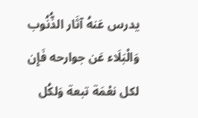يدرس عَنهُ آثَار الذُّنُوب وَالْبَلَاء عَن جوارحه فَإِن لكل نعْمَة تبعة وَلكُل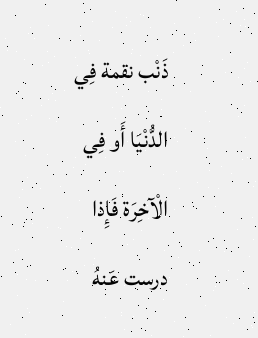ذَنْب نقمة فِي الدُّنْيَا أَو فِي الْآخِرَة فَإِذا درست عَنهُ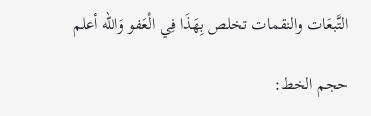التَّبعَات والنقمات تخلص بِهَذَا فِي الْعَفو وَالله أعلم

حجم الخط: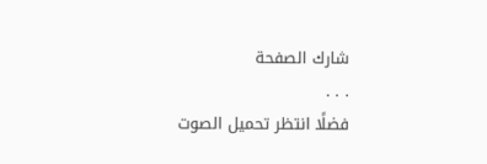شارك الصفحة
. . .
فضلًا انتظر تحميل الصوت